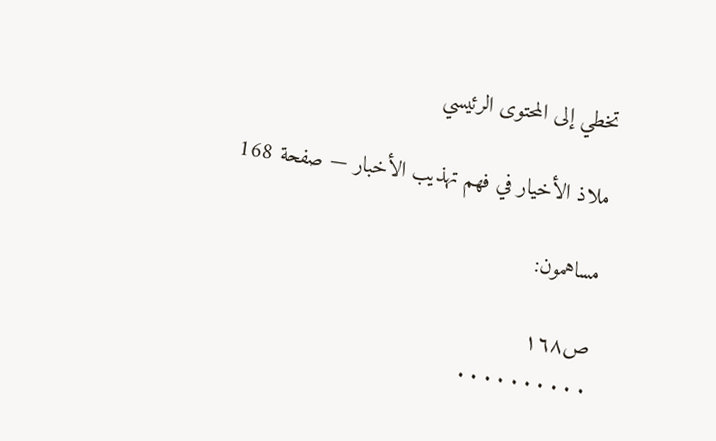تخطي إلى المحتوى الرئيسي

ملاذ الأخيار في فهم تهذيب الأخبار — صفحة 168

مساهمون:

ص١٦٨
. . . . . . . . . .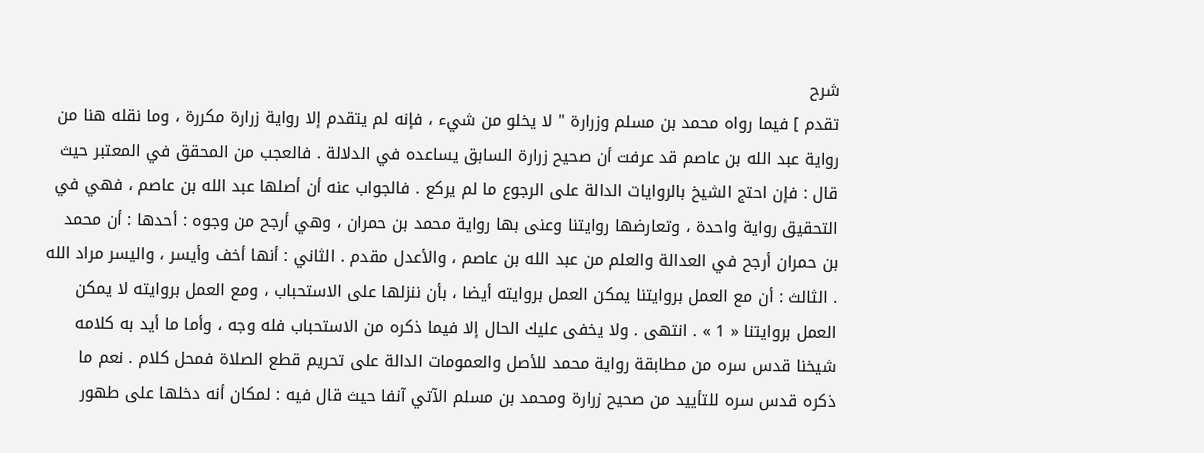شرح
تقدم ] فيما رواه محمد بن مسلم وزرارة " لا يخلو من شيء ، فإنه لم يتقدم إلا رواية زرارة مكررة ، وما نقله هنا من رواية عبد الله بن عاصم قد عرفت أن صحيح زرارة السابق يساعده في الدلالة . فالعجب من المحقق في المعتبر حيث قال : فإن احتج الشيخ بالروايات الدالة على الرجوع ما لم يركع . فالجواب عنه أن أصلها عبد الله بن عاصم ، فهي في التحقيق رواية واحدة ، وتعارضها روايتنا وعنى بها رواية محمد بن حمران ، وهي أرجح من وجوه : أحدها : أن محمد بن حمران أرجح في العدالة والعلم من عبد الله بن عاصم ، والأعدل مقدم . الثاني : أنها أخف وأيسر ، واليسر مراد الله . الثالث : أن مع العمل بروايتنا يمكن العمل بروايته أيضا ، بأن ننزلها على الاستحباب ، ومع العمل بروايته لا يمكن العمل بروايتنا « 1 » . انتهى . ولا يخفى عليك الحال إلا فيما ذكره من الاستحباب فله وجه ، وأما ما أيد به كلامه شيخنا قدس سره من مطابقة رواية محمد للأصل والعمومات الدالة على تحريم قطع الصلاة فمحل كلام . نعم ما ذكره قدس سره للتأييد من صحيح زرارة ومحمد بن مسلم الآتي آنفا حيث قال فيه : لمكان أنه دخلها على طهور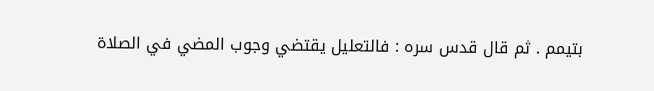بتيمم . ثم قال قدس سره : فالتعليل يقتضي وجوب المضي في الصلاة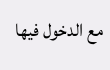مع الدخول فيها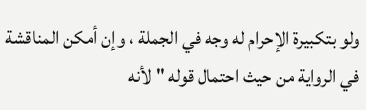ولو بتكبيرة الإحرام له وجه في الجملة ، وإن أمكن المناقشة في الرواية من حيث احتمال قوله " لأنه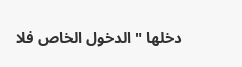دخلها " الدخول الخاص فلا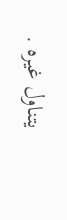يتناول غيره .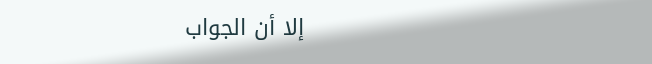إلا أن الجواب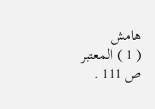هامش
( 1 ) المعتبر ص 111 .